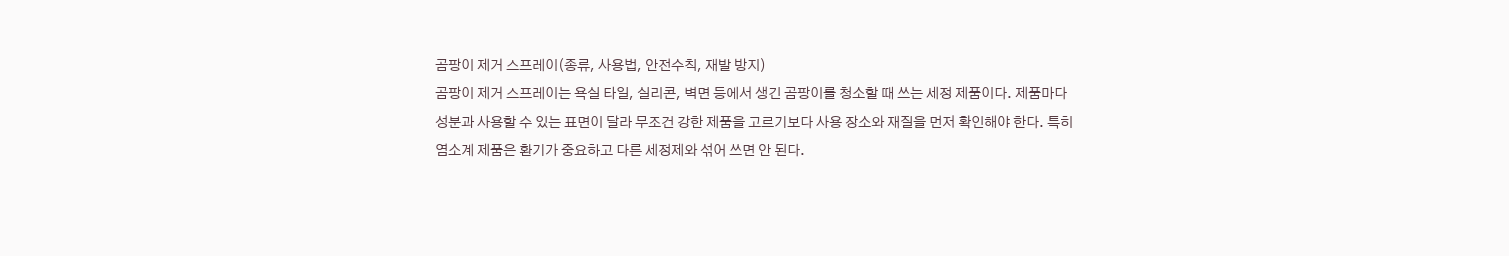곰팡이 제거 스프레이(종류, 사용법, 안전수칙, 재발 방지)
곰팡이 제거 스프레이는 욕실 타일, 실리콘, 벽면 등에서 생긴 곰팡이를 청소할 때 쓰는 세정 제품이다. 제품마다 성분과 사용할 수 있는 표면이 달라 무조건 강한 제품을 고르기보다 사용 장소와 재질을 먼저 확인해야 한다. 특히 염소계 제품은 환기가 중요하고 다른 세정제와 섞어 쓰면 안 된다.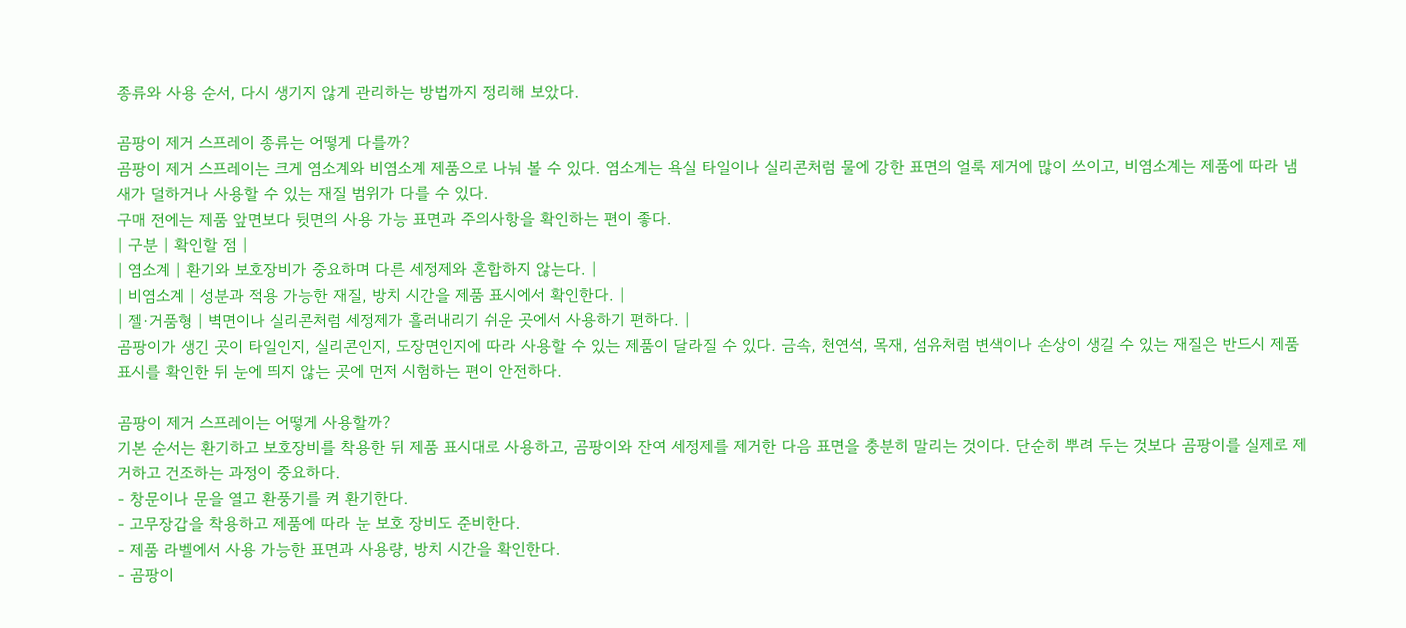종류와 사용 순서, 다시 생기지 않게 관리하는 방법까지 정리해 보았다.

곰팡이 제거 스프레이 종류는 어떻게 다를까?
곰팡이 제거 스프레이는 크게 염소계와 비염소계 제품으로 나눠 볼 수 있다. 염소계는 욕실 타일이나 실리콘처럼 물에 강한 표면의 얼룩 제거에 많이 쓰이고, 비염소계는 제품에 따라 냄새가 덜하거나 사용할 수 있는 재질 범위가 다를 수 있다.
구매 전에는 제품 앞면보다 뒷면의 사용 가능 표면과 주의사항을 확인하는 편이 좋다.
| 구분 | 확인할 점 |
| 염소계 | 환기와 보호장비가 중요하며 다른 세정제와 혼합하지 않는다. |
| 비염소계 | 성분과 적용 가능한 재질, 방치 시간을 제품 표시에서 확인한다. |
| 젤·거품형 | 벽면이나 실리콘처럼 세정제가 흘러내리기 쉬운 곳에서 사용하기 편하다. |
곰팡이가 생긴 곳이 타일인지, 실리콘인지, 도장면인지에 따라 사용할 수 있는 제품이 달라질 수 있다. 금속, 천연석, 목재, 섬유처럼 변색이나 손상이 생길 수 있는 재질은 반드시 제품 표시를 확인한 뒤 눈에 띄지 않는 곳에 먼저 시험하는 편이 안전하다.

곰팡이 제거 스프레이는 어떻게 사용할까?
기본 순서는 환기하고 보호장비를 착용한 뒤 제품 표시대로 사용하고, 곰팡이와 잔여 세정제를 제거한 다음 표면을 충분히 말리는 것이다. 단순히 뿌려 두는 것보다 곰팡이를 실제로 제거하고 건조하는 과정이 중요하다.
- 창문이나 문을 열고 환풍기를 켜 환기한다.
- 고무장갑을 착용하고 제품에 따라 눈 보호 장비도 준비한다.
- 제품 라벨에서 사용 가능한 표면과 사용량, 방치 시간을 확인한다.
- 곰팡이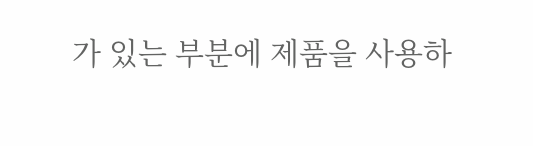가 있는 부분에 제품을 사용하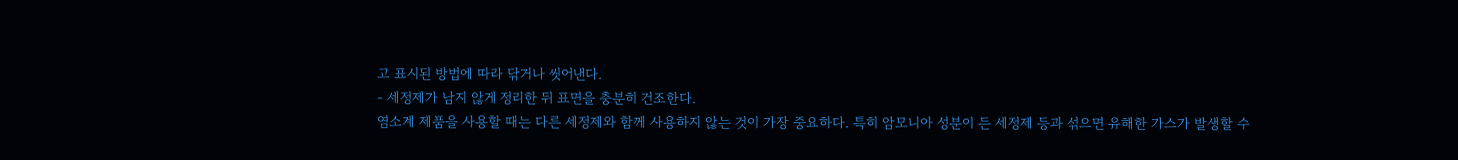고 표시된 방법에 따라 닦거나 씻어낸다.
- 세정제가 남지 않게 정리한 뒤 표면을 충분히 건조한다.
염소계 제품을 사용할 때는 다른 세정제와 함께 사용하지 않는 것이 가장 중요하다. 특히 암모니아 성분이 든 세정제 등과 섞으면 유해한 가스가 발생할 수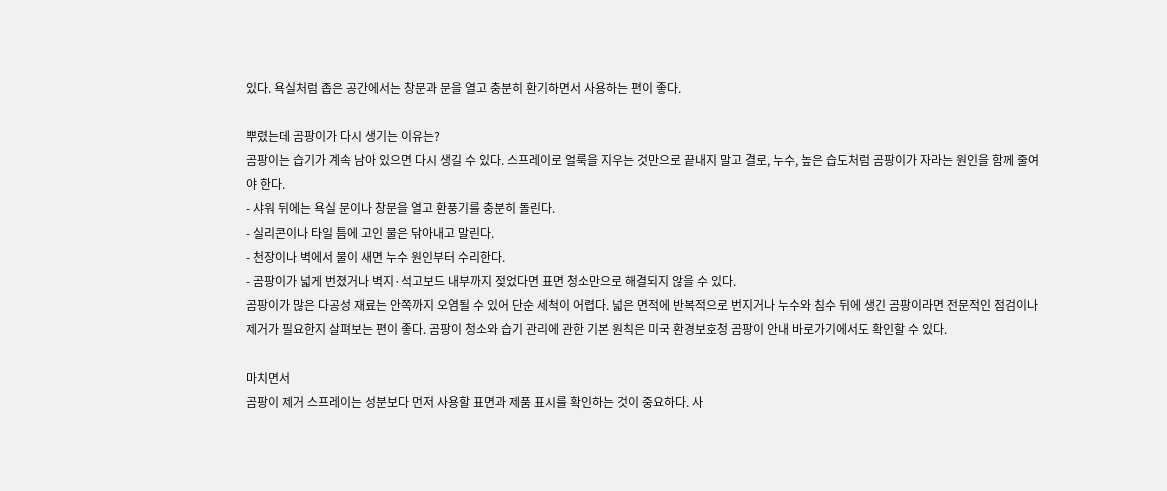있다. 욕실처럼 좁은 공간에서는 창문과 문을 열고 충분히 환기하면서 사용하는 편이 좋다.

뿌렸는데 곰팡이가 다시 생기는 이유는?
곰팡이는 습기가 계속 남아 있으면 다시 생길 수 있다. 스프레이로 얼룩을 지우는 것만으로 끝내지 말고 결로, 누수, 높은 습도처럼 곰팡이가 자라는 원인을 함께 줄여야 한다.
- 샤워 뒤에는 욕실 문이나 창문을 열고 환풍기를 충분히 돌린다.
- 실리콘이나 타일 틈에 고인 물은 닦아내고 말린다.
- 천장이나 벽에서 물이 새면 누수 원인부터 수리한다.
- 곰팡이가 넓게 번졌거나 벽지·석고보드 내부까지 젖었다면 표면 청소만으로 해결되지 않을 수 있다.
곰팡이가 많은 다공성 재료는 안쪽까지 오염될 수 있어 단순 세척이 어렵다. 넓은 면적에 반복적으로 번지거나 누수와 침수 뒤에 생긴 곰팡이라면 전문적인 점검이나 제거가 필요한지 살펴보는 편이 좋다. 곰팡이 청소와 습기 관리에 관한 기본 원칙은 미국 환경보호청 곰팡이 안내 바로가기에서도 확인할 수 있다.

마치면서
곰팡이 제거 스프레이는 성분보다 먼저 사용할 표면과 제품 표시를 확인하는 것이 중요하다. 사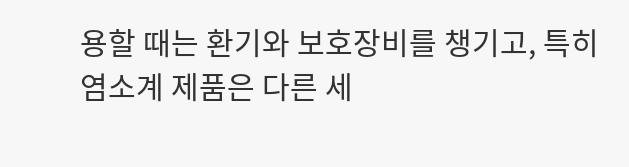용할 때는 환기와 보호장비를 챙기고, 특히 염소계 제품은 다른 세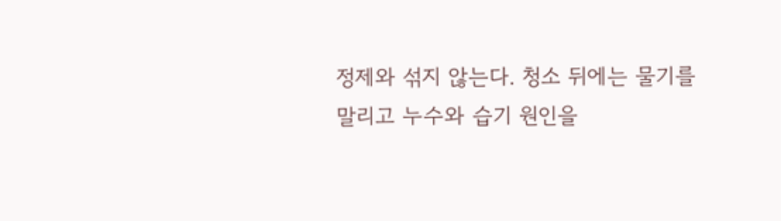정제와 섞지 않는다. 청소 뒤에는 물기를 말리고 누수와 습기 원인을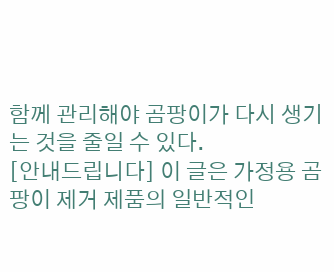함께 관리해야 곰팡이가 다시 생기는 것을 줄일 수 있다.
[안내드립니다] 이 글은 가정용 곰팡이 제거 제품의 일반적인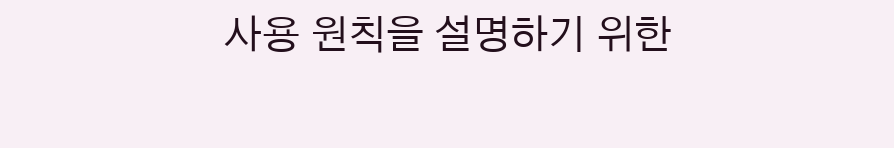사용 원칙을 설명하기 위한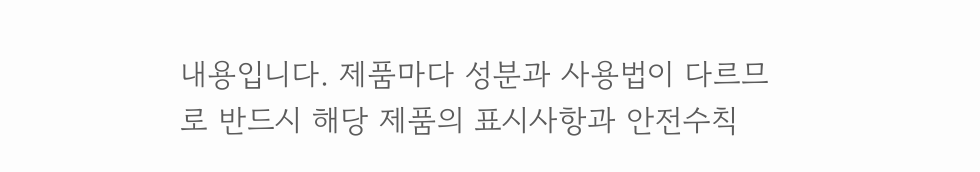내용입니다. 제품마다 성분과 사용법이 다르므로 반드시 해당 제품의 표시사항과 안전수칙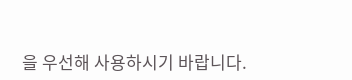을 우선해 사용하시기 바랍니다.